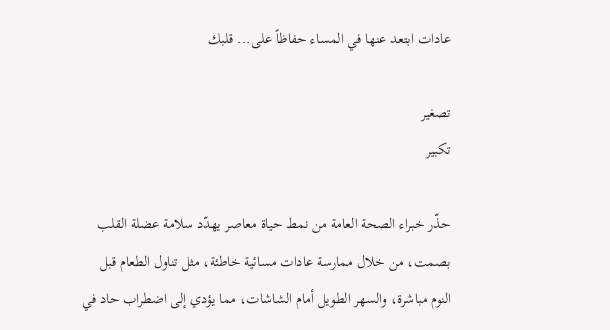عادات ابتعد عنها في المساء حفاظاً على... قلبك

تصغير
تكبير

حذّر خبراء الصحة العامة من نمط حياة معاصر يهدّد سلامة عضلة القلب بصمت، من خلال ممارسة عادات مسائية خاطئة، مثل تناول الطعام قبل النوم مباشرة، والسهر الطويل أمام الشاشات، مما يؤدي إلى اضطراب حاد في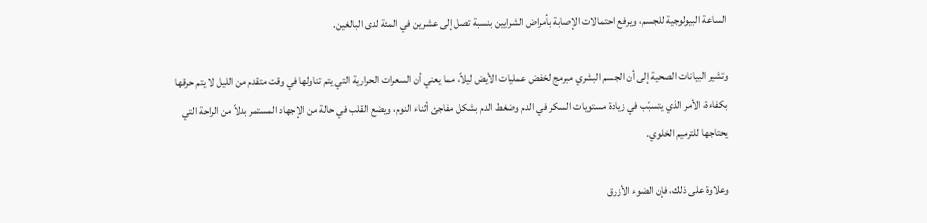الساعة البيولوجية للجسم، ويرفع احتمالات الإصابة بأمراض الشرايين بنسبة تصل إلى عشرين في المئة لدى البالغين.

وتشير البيانات الصحية إلى أن الجسم البشري مبرمج لخفض عمليات الأيض ليلاً، مما يعني أن السعرات الحرارية التي يتم تناولها في وقت متقدم من الليل لا يتم حرقها بكفاءة، الأمر الذي يتسبّب في زيادة مستويات السكر في الدم وضغط الدم بشكل مفاجئ أثناء النوم، ويضع القلب في حالة من الإجهاد المستمر بدلاً من الراحة التي يحتاجها للترميم الخلوي.

وعلاوة على ذلك، فإن الضوء الأزرق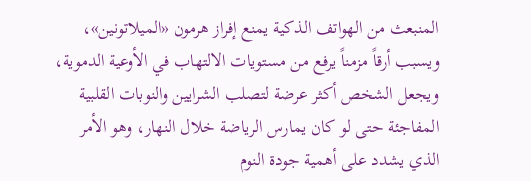المنبعث من الهواتف الذكية يمنع إفراز هرمون «الميلاتونين»، ويسبب أرقاً مزمناً يرفع من مستويات الالتهاب في الأوعية الدموية، ويجعل الشخص أكثر عرضة لتصلب الشرايين والنوبات القلبية المفاجئة حتى لو كان يمارس الرياضة خلال النهار، وهو الأمر الذي يشدد على أهمية جودة النوم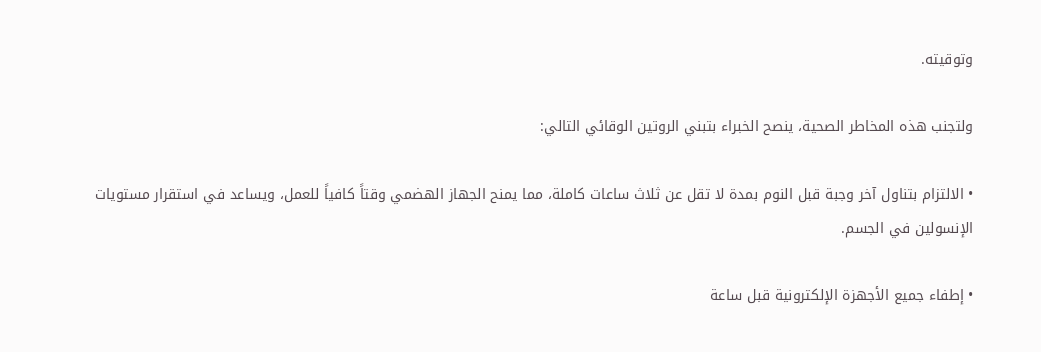وتوقيته.

ولتجنب هذه المخاطر الصحية، ينصح الخبراء بتبني الروتين الوقائي التالي:

• الالتزام بتناول آخر وجبة قبل النوم بمدة لا تقل عن ثلاث ساعات كاملة، مما يمنح الجهاز الهضمي وقتاً كافياً للعمل، ويساعد في استقرار مستويات الإنسولين في الجسم.

• إطفاء جميع الأجهزة الإلكترونية قبل ساعة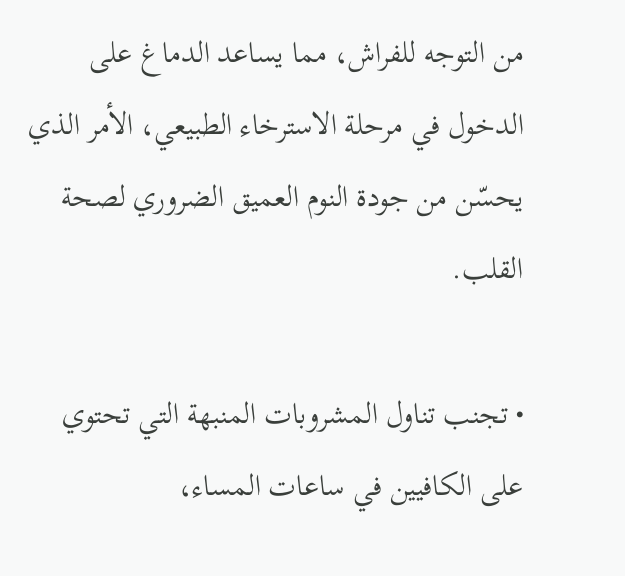من التوجه للفراش، مما يساعد الدماغ على الدخول في مرحلة الاسترخاء الطبيعي، الأمر الذي يحسّن من جودة النوم العميق الضروري لصحة القلب.

• تجنب تناول المشروبات المنبهة التي تحتوي على الكافيين في ساعات المساء،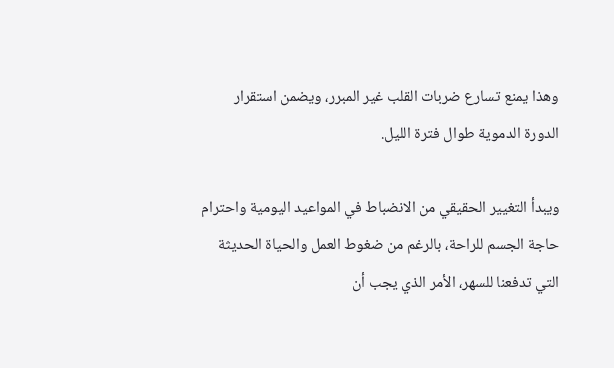وهذا يمنع تسارع ضربات القلب غير المبرر، ويضمن استقرار الدورة الدموية طوال فترة الليل.

ويبدأ التغيير الحقيقي من الانضباط في المواعيد اليومية واحترام حاجة الجسم للراحة، بالرغم من ضغوط العمل والحياة الحديثة التي تدفعنا للسهر، الأمر الذي يجب أن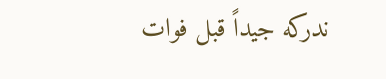ندركه جيداً قبل فوات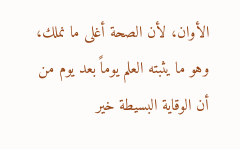الأوان، لأن الصحة أغلى ما نملك، وهو ما يثبته العلم يوماً بعد يوم من أن الوقاية البسيطة خير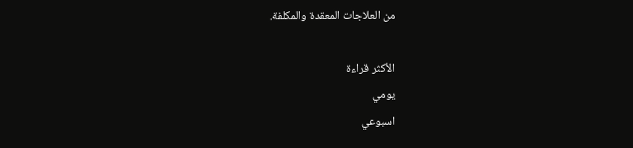من العلاجات المعقدة والمكلفة.

الأكثر قراءة
يومي
اسبوعي